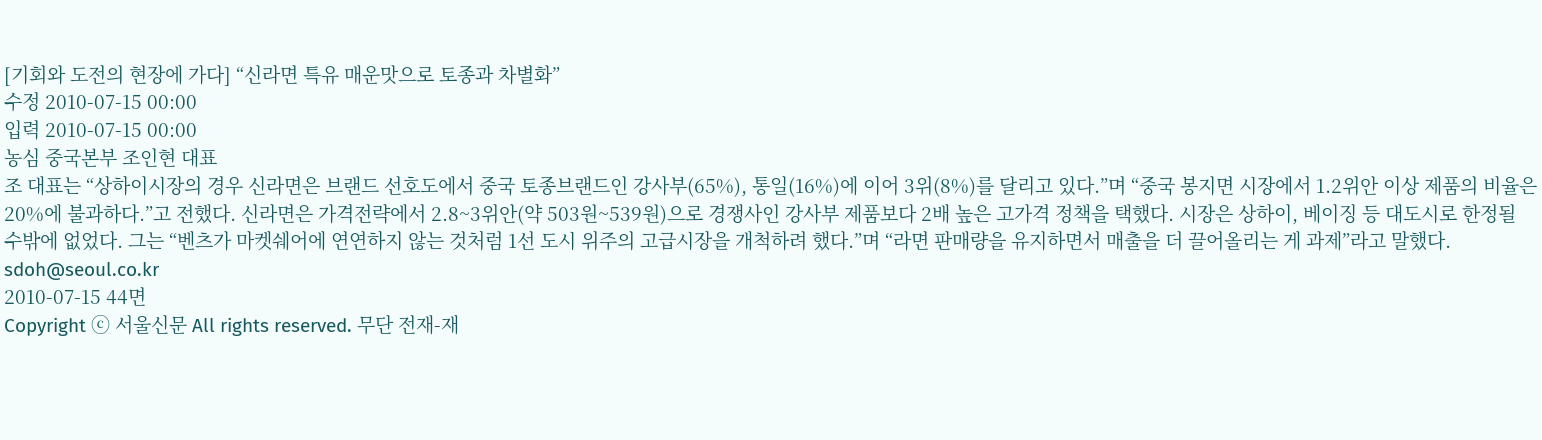[기회와 도전의 현장에 가다] “신라면 특유 매운맛으로 토종과 차별화”
수정 2010-07-15 00:00
입력 2010-07-15 00:00
농심 중국본부 조인현 대표
조 대표는 “상하이시장의 경우 신라면은 브랜드 선호도에서 중국 토종브랜드인 강사부(65%), 통일(16%)에 이어 3위(8%)를 달리고 있다.”며 “중국 봉지면 시장에서 1.2위안 이상 제품의 비율은 20%에 불과하다.”고 전했다. 신라면은 가격전략에서 2.8~3위안(약 503원~539원)으로 경쟁사인 강사부 제품보다 2배 높은 고가격 정책을 택했다. 시장은 상하이, 베이징 등 대도시로 한정될 수밖에 없었다. 그는 “벤츠가 마켓쉐어에 연연하지 않는 것처럼 1선 도시 위주의 고급시장을 개척하려 했다.”며 “라면 판매량을 유지하면서 매출을 더 끌어올리는 게 과제”라고 말했다.
sdoh@seoul.co.kr
2010-07-15 44면
Copyright ⓒ 서울신문 All rights reserved. 무단 전재-재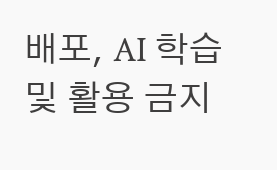배포, AI 학습 및 활용 금지